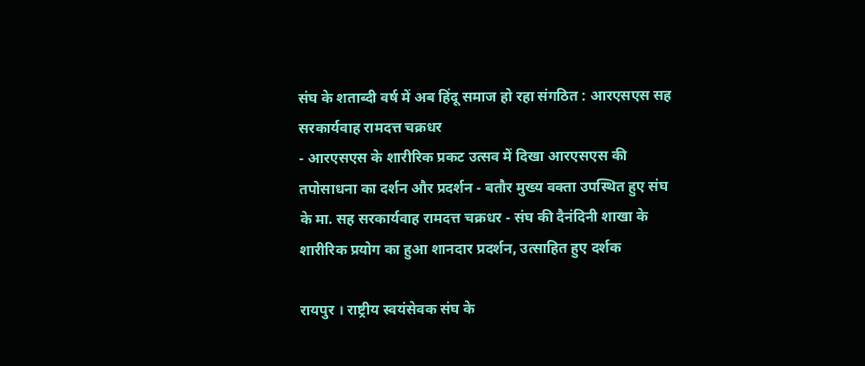संघ के शताब्दी वर्ष में अब हिंदू समाज हो रहा संगठित : आरएसएस सह सरकार्यवाह रामदत्त चक्रधर
- आरएसएस के शारीरिक प्रकट उत्सव में दिखा आरएसएस की तपोसाधना का दर्शन और प्रदर्शन - बतौर मुख्य वक्ता उपस्थित हुए संघ के मा. सह सरकार्यवाह रामदत्त चक्रधर - संघ की दैनंदिनी शाखा के शारीरिक प्रयोग का हुआ शानदार प्रदर्शन, उत्साहित हुए दर्शक

रायपुर । राष्ट्रीय स्वयंसेवक संघ के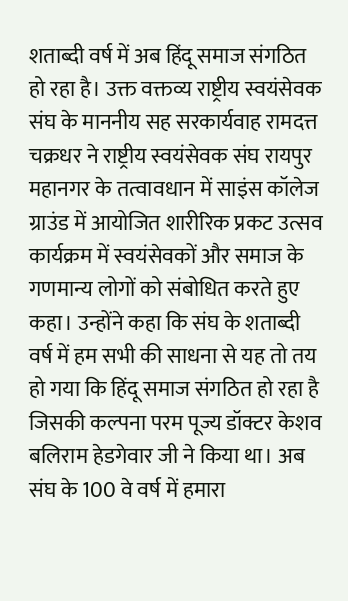शताब्दी वर्ष में अब हिंदू समाज संगठित हो रहा है। उक्त वक्तव्य राष्ट्रीय स्वयंसेवक संघ के माननीय सह सरकार्यवाह रामदत्त चक्रधर ने राष्ट्रीय स्वयंसेवक संघ रायपुर महानगर के तत्वावधान में साइंस कॉलेज ग्राउंड में आयोजित शारीरिक प्रकट उत्सव कार्यक्रम में स्वयंसेवकों और समाज के गणमान्य लोगों को संबोधित करते हुए कहा। उन्होंने कहा कि संघ के शताब्दी वर्ष में हम सभी की साधना से यह तो तय हो गया कि हिंदू समाज संगठित हो रहा है जिसकी कल्पना परम पूज्य डॉक्टर केशव बलिराम हेडगेवार जी ने किया था। अब संघ के 100 वे वर्ष में हमारा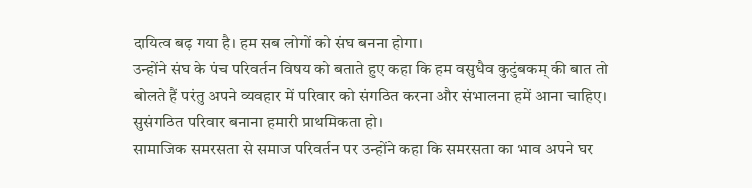दायित्व बढ़ गया है। हम सब लोगों को संघ बनना होगा।
उन्होंने संघ के पंच परिवर्तन विषय को बताते हुए कहा कि हम वसुधैव कुटुंबकम् की बात तो बोलते हैं परंतु अपने व्यवहार में परिवार को संगठित करना और संभालना हमें आना चाहिए। सुसंगठित परिवार बनाना हमारी प्राथमिकता हो।
सामाजिक समरसता से समाज परिवर्तन पर उन्होंने कहा कि समरसता का भाव अपने घर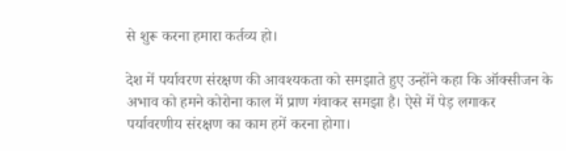से शुरू करना हमारा कर्तव्य हो।

देश में पर्यावरण संरक्षण की आवश्यकता को समझाते हुए उन्होंने कहा कि ऑक्सीजन के अभाव को हमने कोरोना काल में प्राण गंवाकर समझा है। ऐसे में पेड़ लगाकर पर्यावरणीय संरक्षण का काम हमें करना होगा।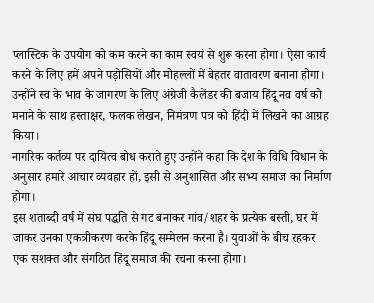प्लास्टिक के उपयोग को कम करने का काम स्वयं से शुरू करना होगा। ऐसा कार्य करने के लिए हमें अपने पड़ोसियों और मोहल्लों में बेहतर वातावरण बनाना होगा।
उन्होंने स्व के भाव के जागरण के लिए अंग्रेजी कैलेंडर की बजाय हिंदू नव वर्ष को मनाने के साथ हस्ताक्षर, फलक लेखन, निमंत्रण पत्र को हिंदी में लिखने का आग्रह किया।
नागरिक कर्तव्य पर दायित्व बोध कराते हुए उन्होंने कहा कि देश के विधि विधान के अनुसार हमारे आचार व्यवहार हों, इसी से अनुशासित और सभ्य समाज का निर्माण होगा।
इस शताब्दी वर्ष में संघ पद्धति से गट बनाकर गांव/शहर के प्रत्येक बस्ती, घर में जाकर उनका एकत्रीकरण करके हिंदू सम्मेलन करना है। युवाओं के बीच रहकर एक सशक्त और संगठित हिंदू समाज की रचना करना होगा।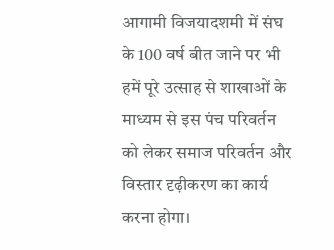आगामी विजयादशमी में संघ के 100 वर्ष बीत जाने पर भी हमें पूरे उत्साह से शाखाओं के माध्यम से इस पंच परिवर्तन को लेकर समाज परिवर्तन और विस्तार दृढ़ीकरण का कार्य करना होगा।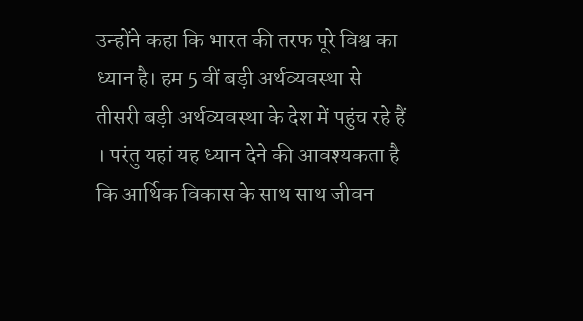उन्होंने कहा कि भारत की तरफ पूरे विश्व का ध्यान है। हम 5 वीं बड़ी अर्थव्यवस्था से तीसरी बड़ी अर्थव्यवस्था के देश में पहुंच रहे हैं । परंतु यहां यह ध्यान देने की आवश्यकता है कि आर्थिक विकास के साथ साथ जीवन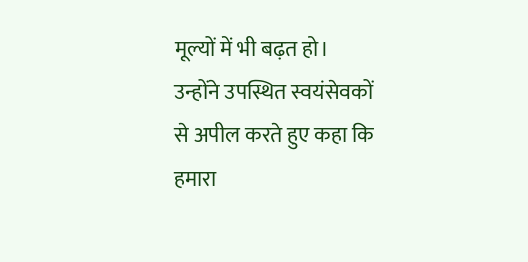मूल्यों में भी बढ़त हो।
उन्होंने उपस्थित स्वयंसेवकों से अपील करते हुए कहा कि हमारा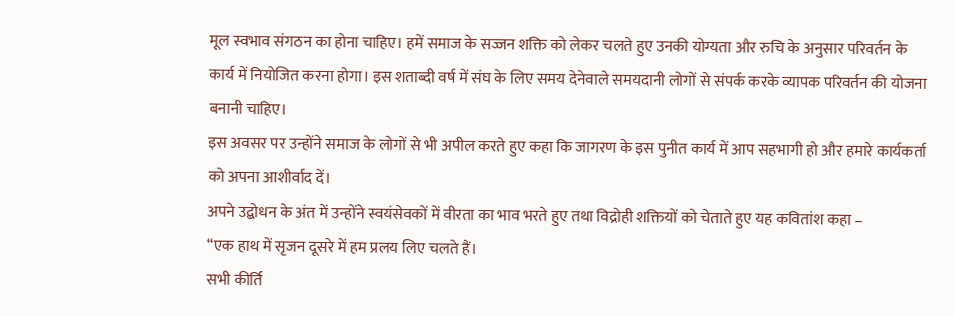मूल स्वभाव संगठन का होना चाहिए। हमें समाज के सज्जन शक्ति को लेकर चलते हुए उनकी योग्यता और रुचि के अनुसार परिवर्तन के कार्य में नियोजित करना होगा। इस शताब्दी वर्ष में संघ के लिए समय देनेवाले समयदानी लोगों से संपर्क करके व्यापक परिवर्तन की योजना बनानी चाहिए।
इस अवसर पर उन्होंने समाज के लोगों से भी अपील करते हुए कहा कि जागरण के इस पुनीत कार्य में आप सहभागी हो और हमारे कार्यकर्ता को अपना आशीर्वाद दें।
अपने उद्बोधन के अंत में उन्होंने स्वयंसेवकों में वीरता का भाव भरते हुए तथा विद्रोही शक्तियों को चेताते हुए यह कवितांश कहा –
“एक हाथ में सृजन दूसरे में हम प्रलय लिए चलते हैं।
सभी कीर्ति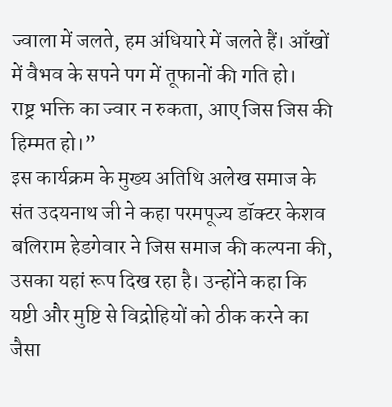ज्वाला में जलते, हम अंधियारे में जलते हैं। आँखों में वैभव के सपने पग में तूफानों की गति हो।
राष्ट्र भक्ति का ज्वार न रुकता, आए जिस जिस की हिम्मत हो।”
इस कार्यक्रम के मुख्य अतिथि अलेख समाज के संत उदयनाथ जी ने कहा परमपूज्य डॉक्टर केशव बलिराम हेडगेवार ने जिस समाज की कल्पना की, उसका यहां रूप दिख रहा है। उन्होंने कहा कि यष्टी और मुष्टि से विद्रोहियों को ठीक करने का जैसा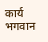कार्य भगवान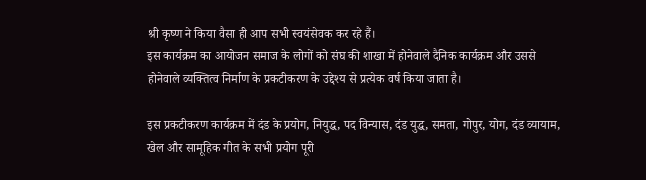श्री कृष्ण ने किया वैसा ही आप सभी स्वयंसेवक कर रहे हैं।
इस कार्यक्रम का आयोजन समाज के लोगों को संघ की शाखा में होनेवाले दैनिक कार्यक्रम और उससे होनेवाले व्यक्तित्व निर्माण के प्रकटीकरण के उद्देश्य से प्रत्येक वर्ष किया जाता है।

इस प्रकटीकरण कार्यक्रम में दंड के प्रयोग, नियुद्ध, पद विन्यास, दंड युद्ध, समता, गोपुर, योग, दंड व्यायाम, खेल और सामूहिक गीत के सभी प्रयोग पूरी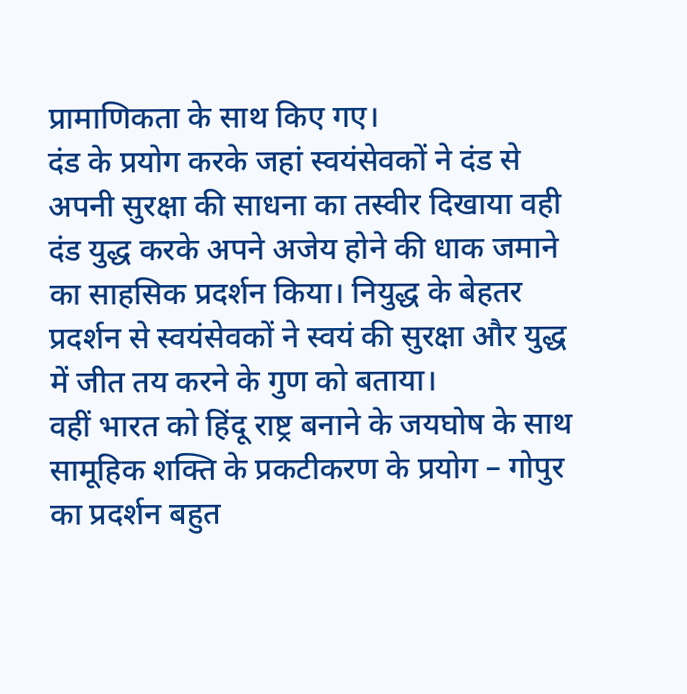प्रामाणिकता के साथ किए गए।
दंड के प्रयोग करके जहां स्वयंसेवकों ने दंड से अपनी सुरक्षा की साधना का तस्वीर दिखाया वही दंड युद्ध करके अपने अजेय होने की धाक जमाने का साहसिक प्रदर्शन किया। नियुद्ध के बेहतर प्रदर्शन से स्वयंसेवकों ने स्वयं की सुरक्षा और युद्ध में जीत तय करने के गुण को बताया।
वहीं भारत को हिंदू राष्ट्र बनाने के जयघोष के साथ
सामूहिक शक्ति के प्रकटीकरण के प्रयोग – गोपुर का प्रदर्शन बहुत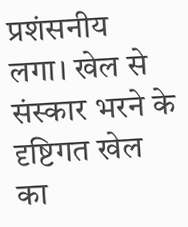प्रशंसनीय लगा। खेल से संस्कार भरने के दृष्टिगत खेल का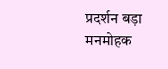प्रदर्शन बड़ा मनमोहक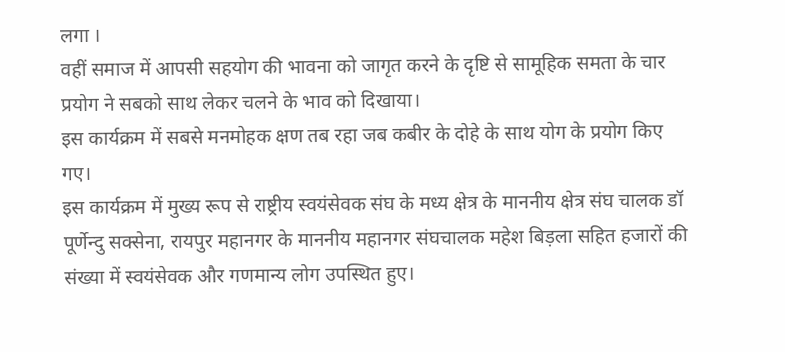लगा ।
वहीं समाज में आपसी सहयोग की भावना को जागृत करने के दृष्टि से सामूहिक समता के चार प्रयोग ने सबको साथ लेकर चलने के भाव को दिखाया।
इस कार्यक्रम में सबसे मनमोहक क्षण तब रहा जब कबीर के दोहे के साथ योग के प्रयोग किए गए।
इस कार्यक्रम में मुख्य रूप से राष्ट्रीय स्वयंसेवक संघ के मध्य क्षेत्र के माननीय क्षेत्र संघ चालक डॉ पूर्णेन्दु सक्सेना, रायपुर महानगर के माननीय महानगर संघचालक महेश बिड़ला सहित हजारों की संख्या में स्वयंसेवक और गणमान्य लोग उपस्थित हुए।